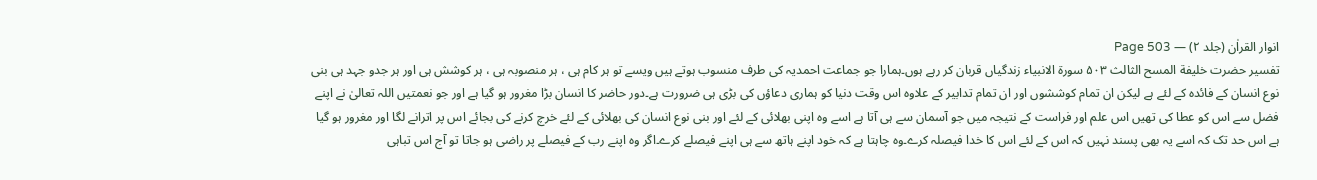انوار القراٰن (جلد ۲) — Page 503
تفسیر حضرت خلیفة المسح الثالث ۵۰۳ سورة الانبياء زندگیاں قربان کر رہے ہوں۔ہمارا جو جماعت احمدیہ کی طرف منسوب ہوتے ہیں ویسے تو ہر کام ہی ، ہر منصوبہ ہی ، ہر کوشش ہی اور ہر جدو جہد ہی بنی نوع انسان کے فائدہ کے لئے ہے لیکن ان تمام کوششوں اور ان تمام تدابیر کے علاوہ اس وقت دنیا کو ہماری دعاؤں کی بڑی ہی ضرورت ہے۔دور حاضر کا انسان بڑا مغرور ہو گیا ہے اور جو نعمتیں اللہ تعالیٰ نے اپنے فضل سے اس کو عطا کی تھیں اس علم اور فراست کے نتیجہ میں جو آسمان سے ہی آتا ہے اسے وہ اپنی بھلائی کے لئے اور بنی نوع انسان کی بھلائی کے لئے خرچ کرنے کی بجائے اس پر اترانے لگا اور مغرور ہو گیا ہے اس حد تک کہ اسے یہ بھی پسند نہیں کہ اس کے لئے اس کا خدا فیصلہ کرے۔وہ چاہتا ہے کہ خود اپنے ہاتھ سے ہی اپنے فیصلے کرے۔اگر وہ اپنے رب کے فیصلے پر راضی ہو جاتا تو آج اس تباہی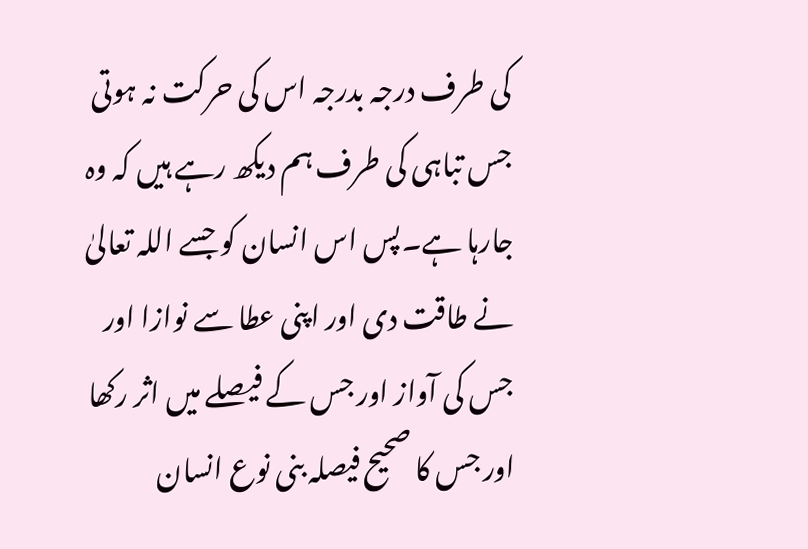کی طرف درجہ بدرجہ اس کی حرکت نہ ہوتی جس تباہی کی طرف ہم دیکھ رہے ہیں کہ وہ جارہا ہے۔پس اس انسان کو جسے اللہ تعالیٰ نے طاقت دی اور اپنی عطا سے نوازا اور جس کی آواز اور جس کے فیصلے میں اثر رکھا اور جس کا صحیح فیصلہ بنی نوع انسان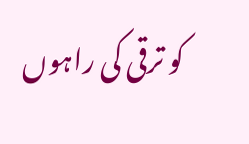کو ترقی کی راہوں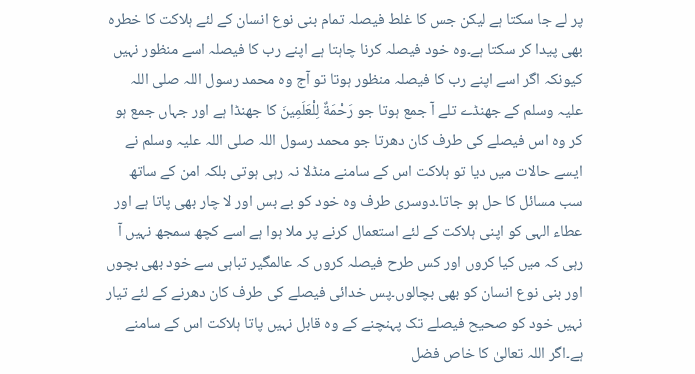پر لے جا سکتا ہے لیکن جس کا غلط فیصلہ تمام بنی نوع انسان کے لئے ہلاکت کا خطرہ بھی پیدا کر سکتا ہے۔وہ خود فیصلہ کرنا چاہتا ہے اپنے رب کا فیصلہ اسے منظور نہیں کیونکہ اگر اسے اپنے رب کا فیصلہ منظور ہوتا تو آج وہ محمد رسول اللہ صلی اللہ علیہ وسلم کے جھنڈے تلے آ جمع ہوتا جو رَحْمَةٌ لِلْعَلَمِینَ کا جھنڈا ہے اور جہاں جمع ہو کر وہ اس فیصلے کی طرف کان دھرتا جو محمد رسول اللہ صلی اللہ علیہ وسلم نے ایسے حالات میں دیا تو ہلاکت اس کے سامنے منڈلا نہ رہی ہوتی بلکہ امن کے ساتھ سب مسائل کا حل ہو جاتا۔دوسری طرف وہ خود کو بے بس اور لا چار بھی پاتا ہے اور عطاء الہی کو اپنی ہلاکت کے لئے استعمال کرنے پر ملا ہوا ہے اسے کچھ سمجھ نہیں آ رہی کہ میں کیا کروں اور کس طرح فیصلہ کروں کہ عالمگیر تباہی سے خود بھی بچوں اور بنی نوع انسان کو بھی بچالوں۔پس خدائی فیصلے کی طرف کان دھرنے کے لئے تیار نہیں خود کو صحیح فیصلے تک پہنچنے کے وہ قابل نہیں پاتا ہلاکت اس کے سامنے ہے۔اگر اللہ تعالیٰ کا خاص فضل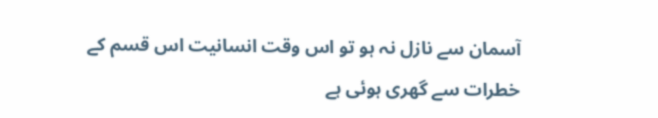آسمان سے نازل نہ ہو تو اس وقت انسانیت اس قسم کے خطرات سے گھری ہوئی ہے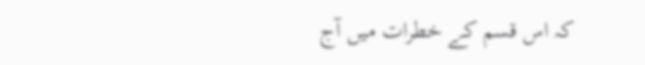کہ اس قسم کے خطرات میں آج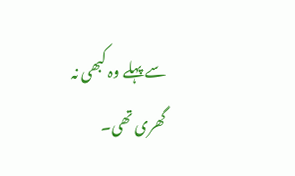سے پہلے وہ کبھی نہ گھری تھی۔